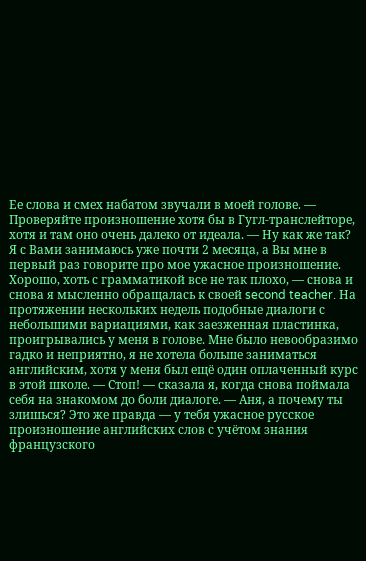Ее слова и смех набатом звучали в моей голове. — Проверяйте произношение хотя бы в Гугл-транслейторе, хотя и там оно очень далеко от идеала. — Ну как же так? Я с Вами занимаюсь уже почти 2 месяца, а Вы мне в первый раз говорите про мое ужасное произношение. Хорошо, хоть с грамматикой все не так плохо, — снова и снова я мысленно обращалась к своей second teacher. На протяжении нескольких недель подобные диалоги с небольшими вариациями, как заезженная пластинка, проигрывались у меня в голове. Мне было невообразимо гадко и неприятно, я не хотела больше заниматься английским, хотя у меня был ещё один оплаченный курс в этой школе. — Стоп! — сказала я, когда снова поймала себя на знакомом до боли диалоге. — Аня, а почему ты злишься? Это же правда — у тебя ужасное русское произношение английских слов с учётом знания французского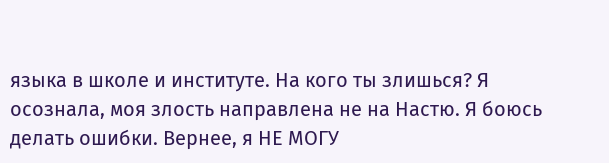языка в школе и институте. На кого ты злишься? Я осознала, моя злость направлена не на Настю. Я боюсь делать ошибки. Вернее, я НЕ МОГУ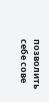позволить себе сове